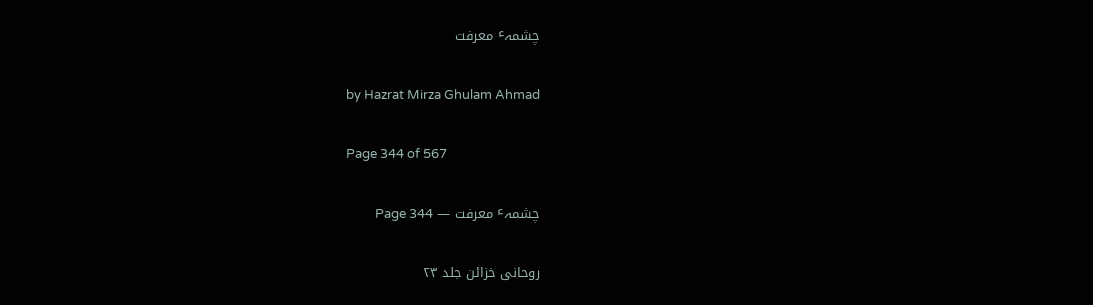چشمہٴ معرفت

by Hazrat Mirza Ghulam Ahmad

Page 344 of 567

چشمہٴ معرفت — Page 344

روحانی خزائن جلد ۲۳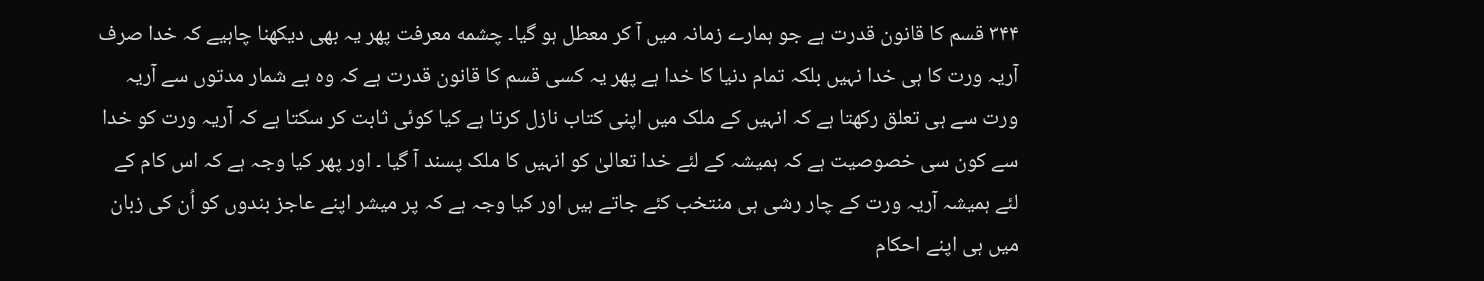۳۴۴ قسم کا قانون قدرت ہے جو ہمارے زمانہ میں آ کر معطل ہو گیا۔ چشمه معرفت پھر یہ بھی دیکھنا چاہیے کہ خدا صرف آریہ ورت کا ہی خدا نہیں بلکہ تمام دنیا کا خدا ہے پھر یہ کسی قسم کا قانون قدرت ہے کہ وہ بے شمار مدتوں سے آریہ ورت سے ہی تعلق رکھتا ہے کہ انہیں کے ملک میں اپنی کتاب نازل کرتا ہے کیا کوئی ثابت کر سکتا ہے کہ آریہ ورت کو خدا سے کون سی خصوصیت ہے کہ ہمیشہ کے لئے خدا تعالیٰ کو انہیں کا ملک پسند آ گیا ۔ اور پھر کیا وجہ ہے کہ اس کام کے لئے ہمیشہ آریہ ورت کے چار رشی ہی منتخب کئے جاتے ہیں اور کیا وجہ ہے کہ پر میشر اپنے عاجز بندوں کو اُن کی زبان میں ہی اپنے احکام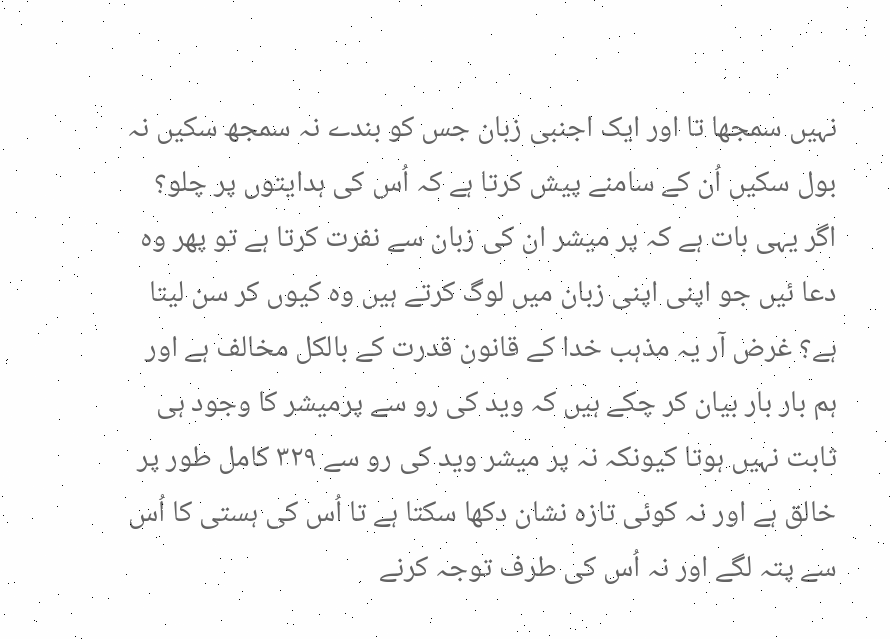نہیں سمجھا تا اور ایک اجنبی زبان جس کو بندے نہ سمجھ سکیں نہ بول سکیں اُن کے سامنے پیش کرتا ہے کہ اُس کی ہدایتوں پر چلو؟ اگر یہی بات ہے کہ پر میشر ان کی زبان سے نفرت کرتا ہے تو پھر وہ دعا ئیں جو اپنی اپنی زبان میں لوگ کرتے ہیں وہ کیوں کر سن لیتا ہے؟ غرض آر یہ مذہب خدا کے قانون قدرت کے بالکل مخالف ہے اور ہم بار بار بیان کر چکے ہیں کہ وید کی رو سے پرمیشر کا وجود ہی ثابت نہیں ہوتا کیونکہ نہ پر میشر وید کی رو سے ۳۲۹ کامل طور پر خالق ہے اور نہ کوئی تازہ نشان دکھا سکتا ہے تا اُس کی ہستی کا اُس سے پتہ لگے اور نہ اُس کی طرف توجہ کرنے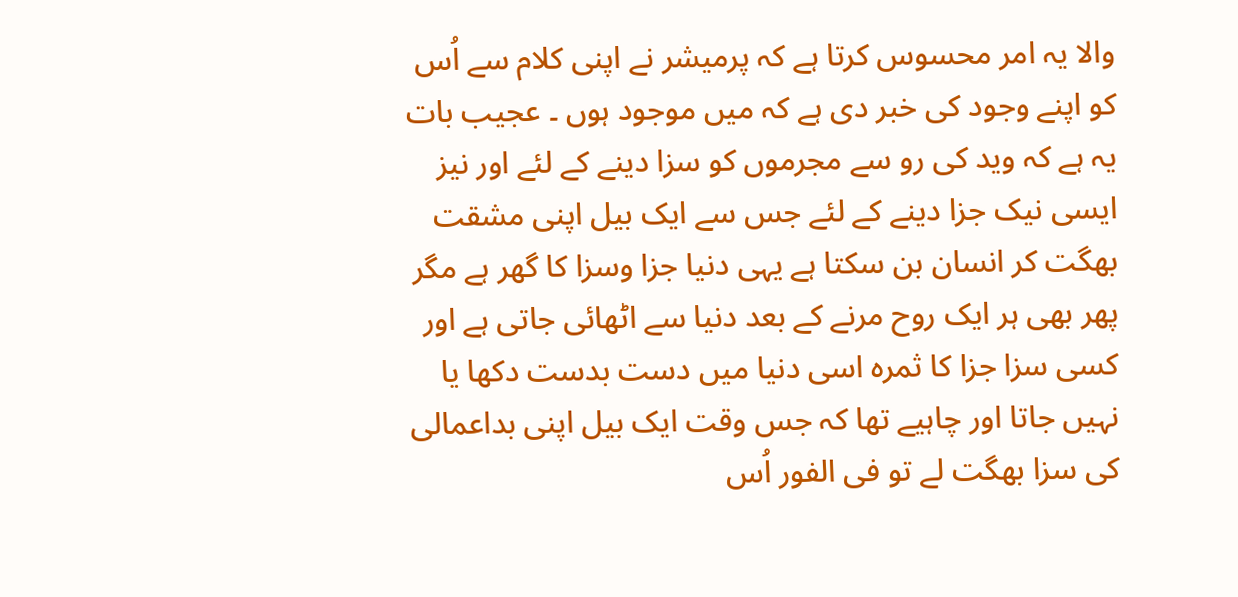والا یہ امر محسوس کرتا ہے کہ پرمیشر نے اپنی کلام سے اُس کو اپنے وجود کی خبر دی ہے کہ میں موجود ہوں ۔ عجیب بات یہ ہے کہ وید کی رو سے مجرموں کو سزا دینے کے لئے اور نیز ایسی نیک جزا دینے کے لئے جس سے ایک بیل اپنی مشقت بھگت کر انسان بن سکتا ہے یہی دنیا جزا وسزا کا گھر ہے مگر پھر بھی ہر ایک روح مرنے کے بعد دنیا سے اٹھائی جاتی ہے اور کسی سزا جزا کا ثمرہ اسی دنیا میں دست بدست دکھا یا نہیں جاتا اور چاہیے تھا کہ جس وقت ایک بیل اپنی بداعمالی کی سزا بھگت لے تو فی الفور اُس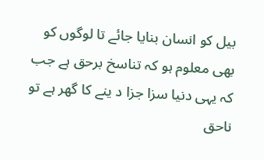بیل کو انسان بنایا جائے تا لوگوں کو بھی معلوم ہو کہ تناسخ برحق ہے جب کہ یہی دنیا سزا جزا د ینے کا گھر ہے تو ناحق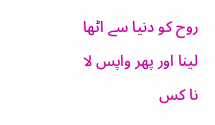روح کو دنیا سے اٹھا لینا اور پھر واپس لا نا کس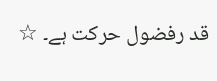قد رفضول حرکت ہے۔ ☆